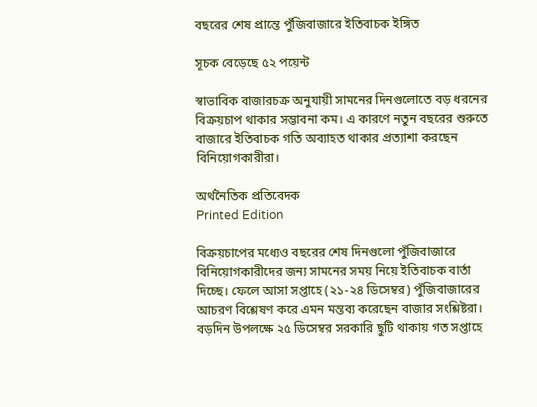বছরের শেষ প্রান্তে পুঁজিবাজারে ইতিবাচক ইঙ্গিত

সূচক বেড়েছে ৫২ পয়েন্ট

স্বাভাবিক বাজারচক্র অনুযায়ী সামনের দিনগুলোতে বড় ধরনের বিক্রয়চাপ থাকার সম্ভাবনা কম। এ কারণে নতুন বছরের শুরুতে বাজারে ইতিবাচক গতি অব্যাহত থাকার প্রত্যাশা করছেন বিনিয়োগকারীরা।

অর্থনৈতিক প্রতিবেদক
Printed Edition

বিক্রয়চাপের মধ্যেও বছরের শেষ দিনগুলো পুঁজিবাজারে বিনিয়োগকারীদের জন্য সামনের সময় নিয়ে ইতিবাচক বার্তা দিচ্ছে। ফেলে আসা সপ্তাহে (২১-২৪ ডিসেম্বর) পুঁজিবাজারের আচরণ বিশ্লেষণ করে এমন মন্তব্য করেছেন বাজার সংশ্লিষ্টরা। বড়দিন উপলক্ষে ২৫ ডিসেম্বর সরকারি ছুটি থাকায় গত সপ্তাহে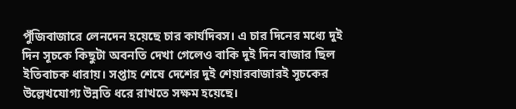পুঁজিবাজারে লেনদেন হয়েছে চার কার্যদিবস। এ চার দিনের মধ্যে দুই দিন সূচকে কিছুটা অবনতি দেখা গেলেও বাকি দুই দিন বাজার ছিল ইতিবাচক ধারায়। সপ্তাহ শেষে দেশের দুই শেয়ারবাজারই সূচকের উল্লেখযোগ্য উন্নতি ধরে রাখতে সক্ষম হয়েছে।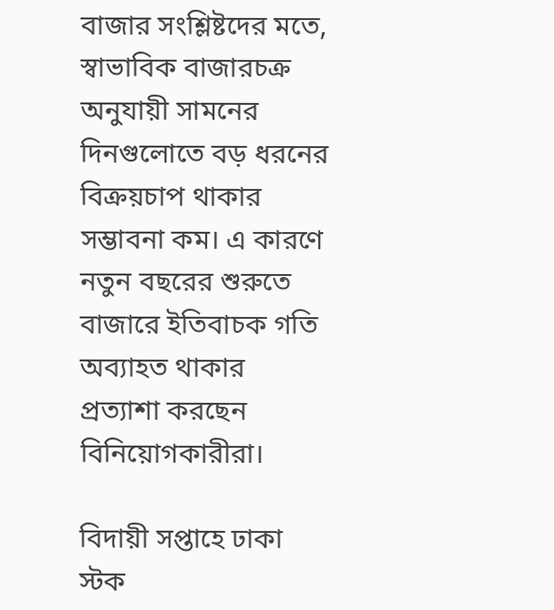বাজার সংশ্লিষ্টদের মতে, স্বাভাবিক বাজারচক্র অনুযায়ী সামনের দিনগুলোতে বড় ধরনের বিক্রয়চাপ থাকার সম্ভাবনা কম। এ কারণে নতুন বছরের শুরুতে বাজারে ইতিবাচক গতি অব্যাহত থাকার প্রত্যাশা করছেন বিনিয়োগকারীরা।

বিদায়ী সপ্তাহে ঢাকা স্টক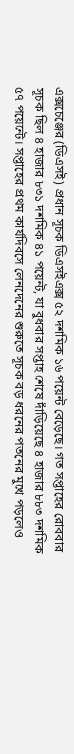এক্সচেঞ্জের (ডিএসই) প্রধান সূচক ডিএসইএক্স ৫২ দশমিক ১৬ পয়েন্ট বেড়েছে। গত সপ্তাহের রোববার সূচক ছিল ৪ হাজার ৮৩১ দশমিক ৪১ পয়েন্ট, যা বুধবার সপ্তাহ শেষে দাঁড়িয়েছে ৪ হাজার ৮৮৩ দশমিক ৫৭ পয়েন্টে। সপ্তাহের প্রথম কার্যদিবসে লেনদেনের শুরুতে সূচক বড় ধরনের পতনের মুখে পড়লেও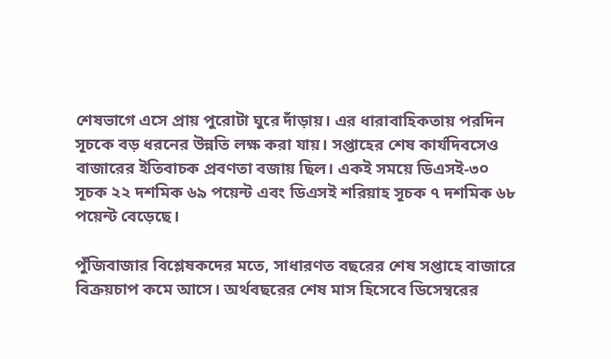শেষভাগে এসে প্রায় পুরোটা ঘুরে দাঁড়ায়। এর ধারাবাহিকতায় পরদিন সূচকে বড় ধরনের উন্নতি লক্ষ করা যায়। সপ্তাহের শেষ কার্যদিবসেও বাজারের ইতিবাচক প্রবণতা বজায় ছিল। একই সময়ে ডিএসই-৩০ সূচক ২২ দশমিক ৬৯ পয়েন্ট এবং ডিএসই শরিয়াহ সূচক ৭ দশমিক ৬৮ পয়েন্ট বেড়েছে।

পুঁজিবাজার বিশ্লেষকদের মতে, সাধারণত বছরের শেষ সপ্তাহে বাজারে বিক্রয়চাপ কমে আসে। অর্থবছরের শেষ মাস হিসেবে ডিসেম্বরের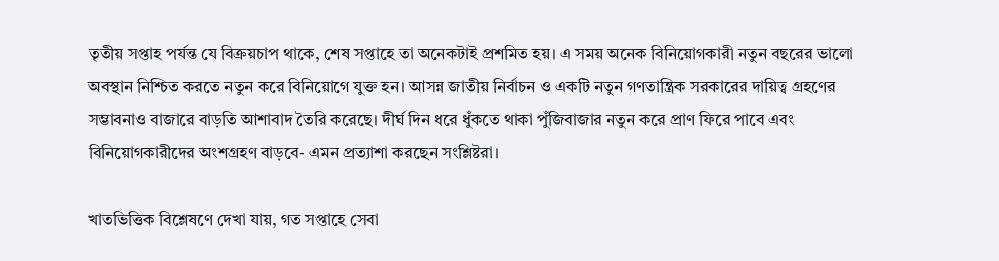তৃতীয় সপ্তাহ পর্যন্ত যে বিক্রয়চাপ থাকে, শেষ সপ্তাহে তা অনেকটাই প্রশমিত হয়। এ সময় অনেক বিনিয়োগকারী নতুন বছরের ভালো অবস্থান নিশ্চিত করতে নতুন করে বিনিয়োগে যুক্ত হন। আসন্ন জাতীয় নির্বাচন ও একটি নতুন গণতান্ত্রিক সরকারের দায়িত্ব গ্রহণের সম্ভাবনাও বাজারে বাড়তি আশাবাদ তৈরি করেছে। দীর্ঘ দিন ধরে ধুঁকতে থাকা পুঁজিবাজার নতুন করে প্রাণ ফিরে পাবে এবং বিনিয়োগকারীদের অংশগ্রহণ বাড়বে- এমন প্রত্যাশা করছেন সংশ্লিষ্টরা।

খাতভিত্তিক বিশ্লেষণে দেখা যায়, গত সপ্তাহে সেবা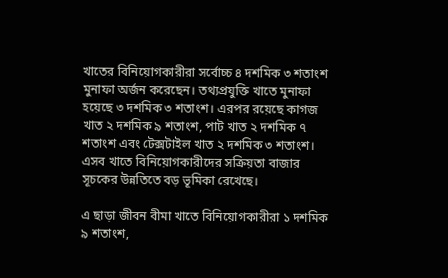খাতের বিনিয়োগকারীরা সর্বোচ্চ ৪ দশমিক ৩ শতাংশ মুনাফা অর্জন করেছেন। তথ্যপ্রযুক্তি খাতে মুনাফা হয়েছে ৩ দশমিক ৩ শতাংশ। এরপর রয়েছে কাগজ খাত ২ দশমিক ৯ শতাংশ, পাট খাত ২ দশমিক ৭ শতাংশ এবং টেক্সটাইল খাত ২ দশমিক ৩ শতাংশ। এসব খাতে বিনিয়োগকারীদের সক্রিয়তা বাজার সূচকের উন্নতিতে বড় ভূমিকা রেখেছে।

এ ছাড়া জীবন বীমা খাতে বিনিয়োগকারীরা ১ দশমিক ৯ শতাংশ,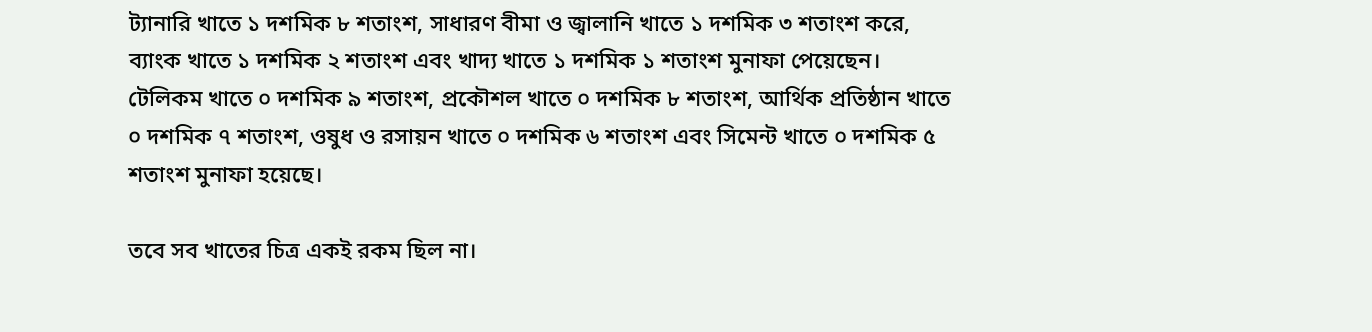ট্যানারি খাতে ১ দশমিক ৮ শতাংশ, সাধারণ বীমা ও জ্বালানি খাতে ১ দশমিক ৩ শতাংশ করে, ব্যাংক খাতে ১ দশমিক ২ শতাংশ এবং খাদ্য খাতে ১ দশমিক ১ শতাংশ মুনাফা পেয়েছেন। টেলিকম খাতে ০ দশমিক ৯ শতাংশ, প্রকৌশল খাতে ০ দশমিক ৮ শতাংশ, আর্থিক প্রতিষ্ঠান খাতে ০ দশমিক ৭ শতাংশ, ওষুধ ও রসায়ন খাতে ০ দশমিক ৬ শতাংশ এবং সিমেন্ট খাতে ০ দশমিক ৫ শতাংশ মুনাফা হয়েছে।

তবে সব খাতের চিত্র একই রকম ছিল না।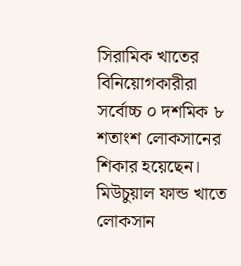সিরামিক খাতের বিনিয়োগকারীরা সর্বোচ্চ ০ দশমিক ৮ শতাংশ লোকসানের শিকার হয়েছেন। মিউচুয়াল ফান্ড খাতে লোকসান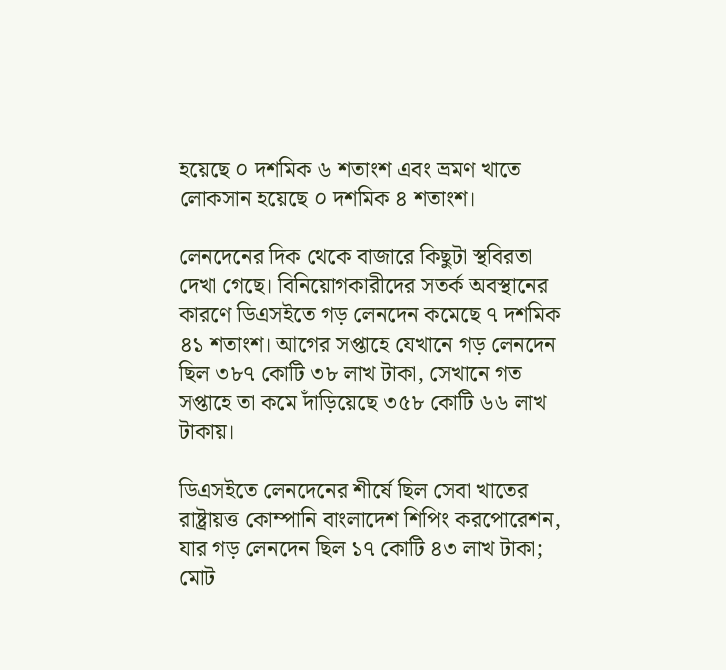হয়েছে ০ দশমিক ৬ শতাংশ এবং ভ্রমণ খাতে লোকসান হয়েছে ০ দশমিক ৪ শতাংশ।

লেনদেনের দিক থেকে বাজারে কিছুটা স্থবিরতা দেখা গেছে। বিনিয়োগকারীদের সতর্ক অবস্থানের কারণে ডিএসইতে গড় লেনদেন কমেছে ৭ দশমিক ৪১ শতাংশ। আগের সপ্তাহে যেখানে গড় লেনদেন ছিল ৩৮৭ কোটি ৩৮ লাখ টাকা, সেখানে গত সপ্তাহে তা কমে দাঁড়িয়েছে ৩৫৮ কোটি ৬৬ লাখ টাকায়।

ডিএসইতে লেনদেনের শীর্ষে ছিল সেবা খাতের রাষ্ট্রায়ত্ত কোম্পানি বাংলাদেশ শিপিং করপোরেশন, যার গড় লেনদেন ছিল ১৭ কোটি ৪৩ লাখ টাকা; মোট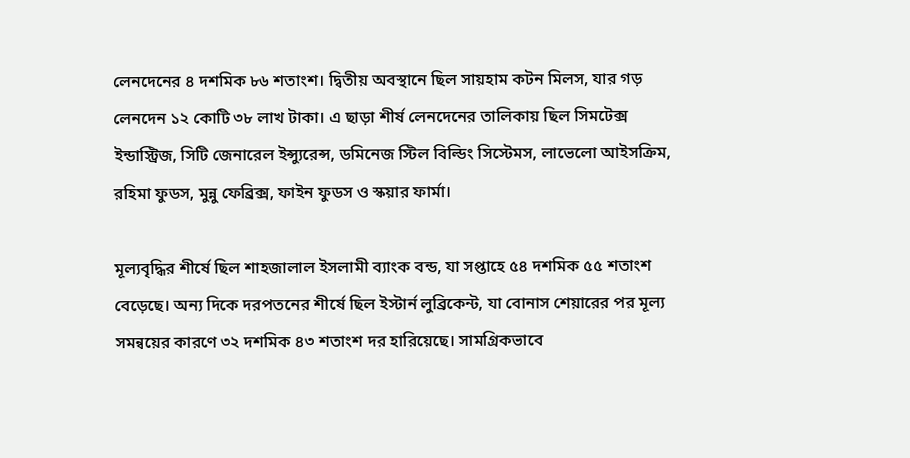লেনদেনের ৪ দশমিক ৮৬ শতাংশ। দ্বিতীয় অবস্থানে ছিল সায়হাম কটন মিলস, যার গড় লেনদেন ১২ কোটি ৩৮ লাখ টাকা। এ ছাড়া শীর্ষ লেনদেনের তালিকায় ছিল সিমটেক্স ইন্ডাস্ট্রিজ, সিটি জেনারেল ইন্স্যুরেন্স, ডমিনেজ স্টিল বিল্ডিং সিস্টেমস, লাভেলো আইসক্রিম, রহিমা ফুডস, মুন্নু ফেব্রিক্স, ফাইন ফুডস ও স্কয়ার ফার্মা।

মূল্যবৃদ্ধির শীর্ষে ছিল শাহজালাল ইসলামী ব্যাংক বন্ড, যা সপ্তাহে ৫৪ দশমিক ৫৫ শতাংশ বেড়েছে। অন্য দিকে দরপতনের শীর্ষে ছিল ইস্টার্ন লুব্রিকেন্ট, যা বোনাস শেয়ারের পর মূল্য সমন্বয়ের কারণে ৩২ দশমিক ৪৩ শতাংশ দর হারিয়েছে। সামগ্রিকভাবে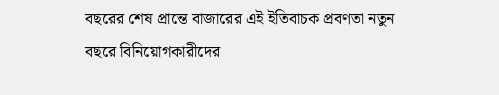বছরের শেষ প্রান্তে বাজারের এই ইতিবাচক প্রবণতা নতুন বছরে বিনিয়োগকারীদের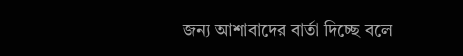জন্য আশাবাদের বার্তা দিচ্ছে বলে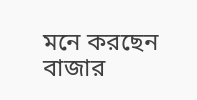মনে করছেন বাজার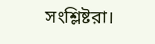সংশ্লিষ্টরা।